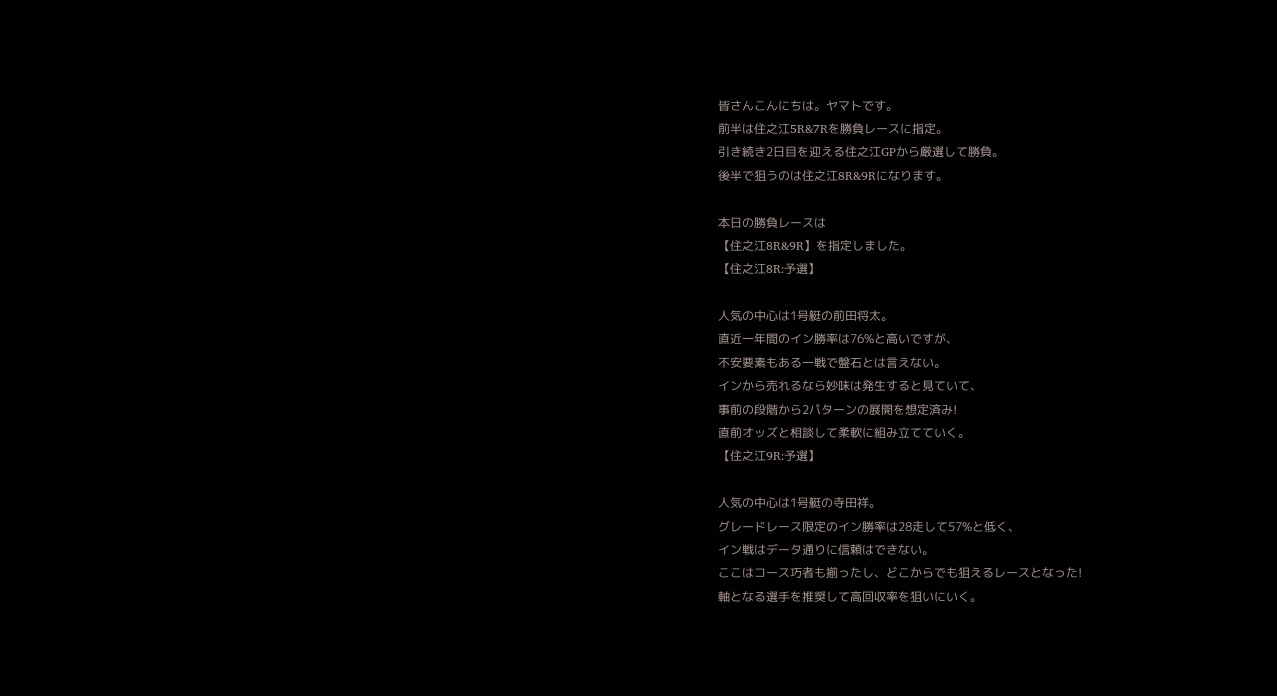皆さんこんにちは。ヤマトです。
前半は住之江5R&7Rを勝負レースに指定。
引き続き2日目を迎える住之江GPから厳選して勝負。
後半で狙うのは住之江8R&9Rになります。

本日の勝負レースは
【住之江8R&9R】を指定しました。
【住之江8R:予選】

人気の中心は1号艇の前田将太。
直近一年間のイン勝率は76%と高いですが、
不安要素もある一戦で盤石とは言えない。
インから売れるなら妙味は発生すると見ていて、
事前の段階から2パターンの展開を想定済み!
直前オッズと相談して柔軟に組み立てていく。
【住之江9R:予選】

人気の中心は1号艇の寺田祥。
グレードレース限定のイン勝率は28走して57%と低く、
イン戦はデータ通りに信頼はできない。
ここはコース巧者も揃ったし、どこからでも狙えるレースとなった!
軸となる選手を推奨して高回収率を狙いにいく。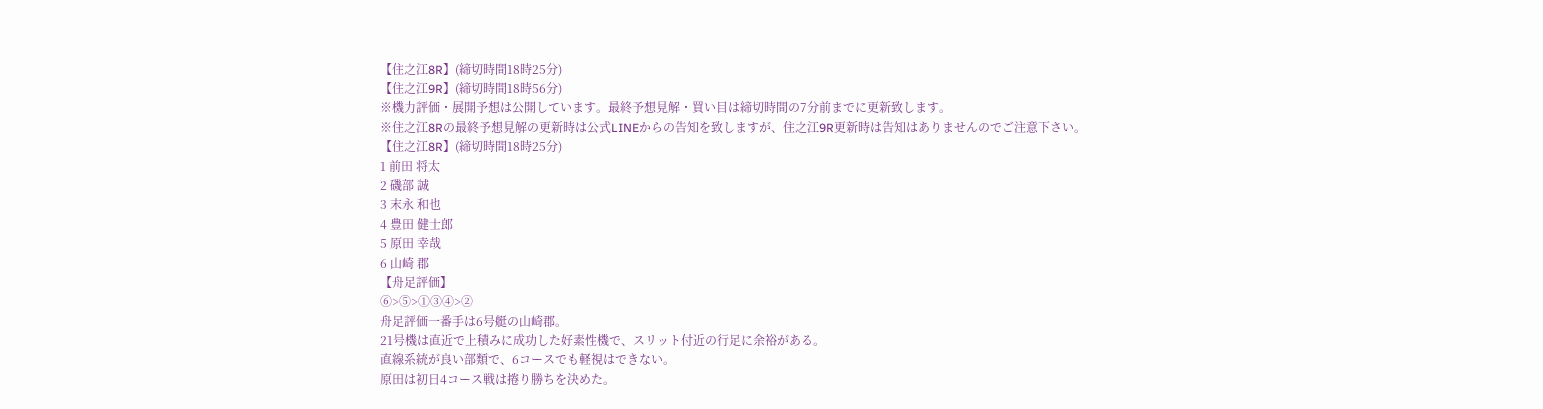【住之江8R】(締切時間18時25分)
【住之江9R】(締切時間18時56分)
※機力評価・展開予想は公開しています。最終予想見解・買い目は締切時間の7分前までに更新致します。
※住之江8Rの最終予想見解の更新時は公式LINEからの告知を致しますが、住之江9R更新時は告知はありませんのでご注意下さい。
【住之江8R】(締切時間18時25分)
1 前田 将太
2 磯部 誠
3 末永 和也
4 豊田 健士郎
5 原田 幸哉
6 山崎 郡
【舟足評価】
⑥>⑤>①③④>②
舟足評価一番手は6号艇の山崎郡。
21号機は直近で上積みに成功した好素性機で、スリット付近の行足に余裕がある。
直線系統が良い部類で、6コースでも軽視はできない。
原田は初日4コース戦は捲り勝ちを決めた。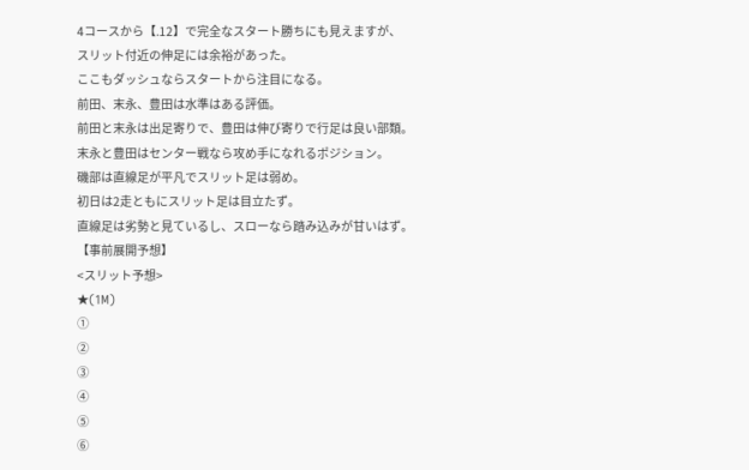4コースから【.12】で完全なスタート勝ちにも見えますが、
スリット付近の伸足には余裕があった。
ここもダッシュならスタートから注目になる。
前田、末永、豊田は水準はある評価。
前田と末永は出足寄りで、豊田は伸び寄りで行足は良い部類。
末永と豊田はセンター戦なら攻め手になれるポジション。
磯部は直線足が平凡でスリット足は弱め。
初日は2走ともにスリット足は目立たず。
直線足は劣勢と見ているし、スローなら踏み込みが甘いはず。
【事前展開予想】
<スリット予想>
★(1M)
①
②
③
④
⑤
⑥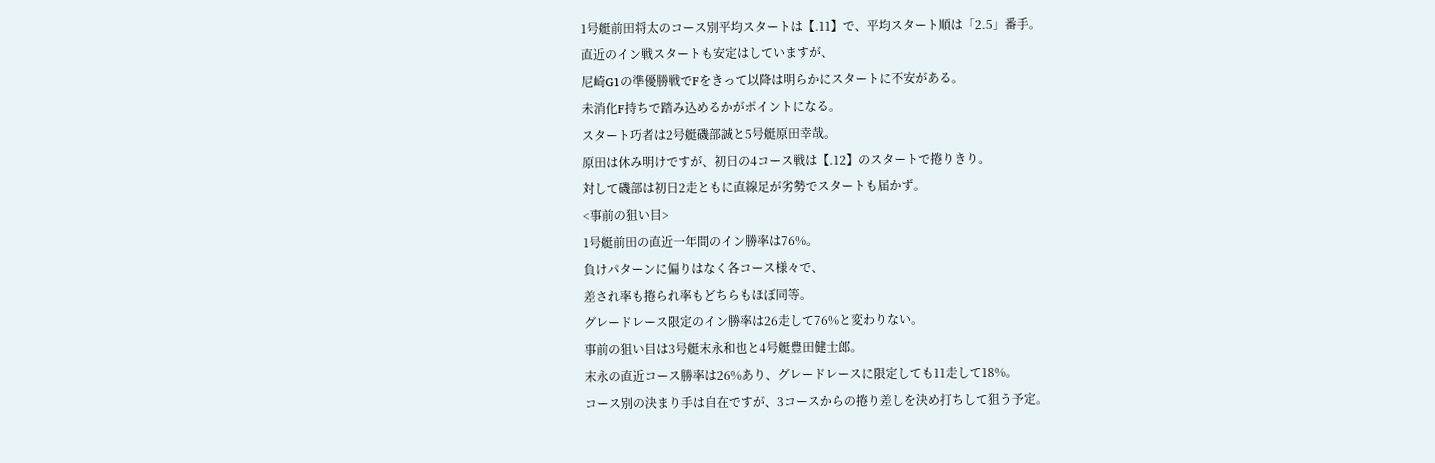1号艇前田将太のコース別平均スタートは【.11】で、平均スタート順は「2.5」番手。
直近のイン戦スタートも安定はしていますが、
尼崎G1の準優勝戦でFをきって以降は明らかにスタートに不安がある。
未消化F持ちで踏み込めるかがポイントになる。
スタート巧者は2号艇磯部誠と5号艇原田幸哉。
原田は休み明けですが、初日の4コース戦は【.12】のスタートで捲りきり。
対して磯部は初日2走ともに直線足が劣勢でスタートも届かず。
<事前の狙い目>
1号艇前田の直近一年間のイン勝率は76%。
負けパターンに偏りはなく各コース様々で、
差され率も捲られ率もどちらもほぼ同等。
グレードレース限定のイン勝率は26走して76%と変わりない。
事前の狙い目は3号艇末永和也と4号艇豊田健士郎。
末永の直近コース勝率は26%あり、グレードレースに限定しても11走して18%。
コース別の決まり手は自在ですが、3コースからの捲り差しを決め打ちして狙う予定。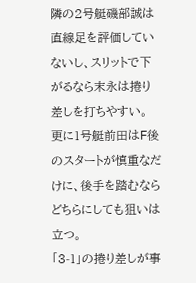隣の2号艇磯部誠は直線足を評価していないし、スリットで下がるなら末永は捲り差しを打ちやすい。
更に1号艇前田はF後のスタートが慎重なだけに、後手を踏むならどちらにしても狙いは立つ。
「3-1」の捲り差しが事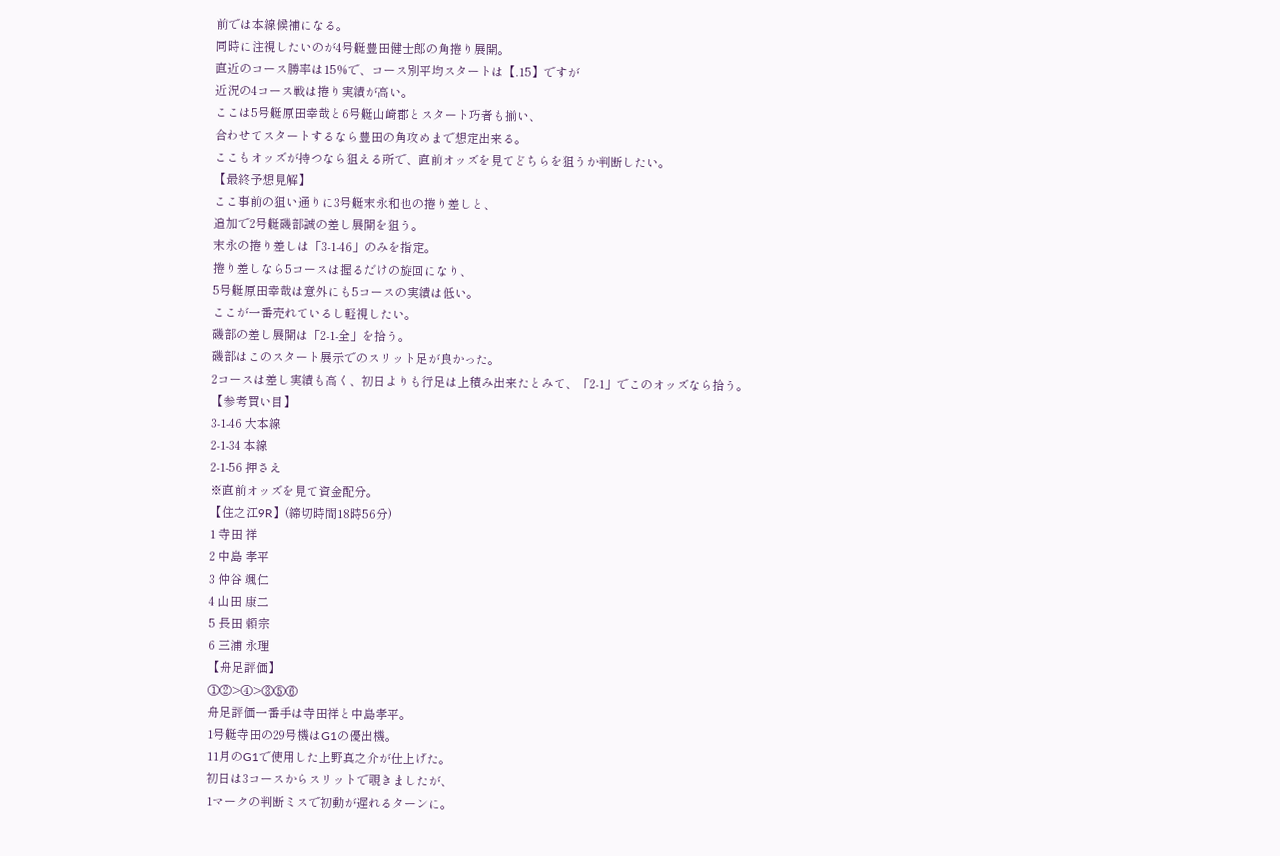前では本線候補になる。
同時に注視したいのが4号艇豊田健士郎の角捲り展開。
直近のコース勝率は15%で、コース別平均スタートは【.15】ですが
近況の4コース戦は捲り実績が高い。
ここは5号艇原田幸哉と6号艇山崎郡とスタート巧者も揃い、
合わせてスタートするなら豊田の角攻めまで想定出来る。
ここもオッズが持つなら狙える所で、直前オッズを見てどちらを狙うか判断したい。
【最終予想見解】
ここ事前の狙い通りに3号艇末永和也の捲り差しと、
追加で2号艇磯部誠の差し展開を狙う。
末永の捲り差しは「3-1-46」のみを指定。
捲り差しなら5コースは握るだけの旋回になり、
5号艇原田幸哉は意外にも5コースの実績は低い。
ここが一番売れているし軽視したい。
磯部の差し展開は「2-1-全」を拾う。
磯部はこのスタート展示でのスリット足が良かった。
2コースは差し実績も高く、初日よりも行足は上積み出来たとみて、「2-1」でこのオッズなら拾う。
【参考買い目】
3-1-46 大本線
2-1-34 本線
2-1-56 押さえ
※直前オッズを見て資金配分。
【住之江9R】(締切時間18時56分)
1 寺田 祥
2 中島 孝平
3 仲谷 颯仁
4 山田 康二
5 長田 頼宗
6 三浦 永理
【舟足評価】
①②>④>③⑤⑥
舟足評価一番手は寺田祥と中島孝平。
1号艇寺田の29号機はG1の優出機。
11月のG1で使用した上野真之介が仕上げた。
初日は3コースからスリットで覗きましたが、
1マークの判断ミスで初動が遅れるターンに。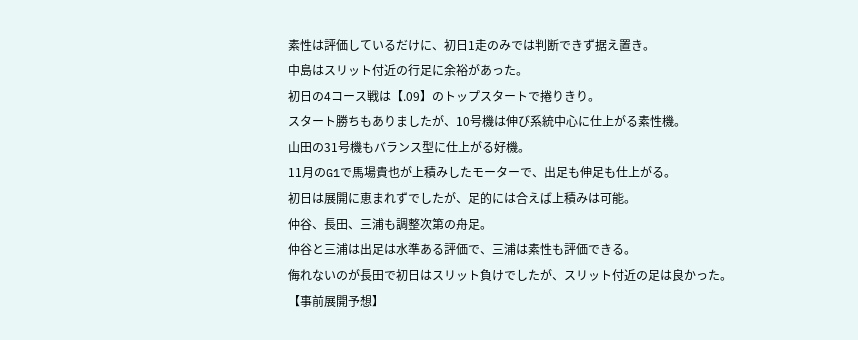素性は評価しているだけに、初日1走のみでは判断できず据え置き。
中島はスリット付近の行足に余裕があった。
初日の4コース戦は【.09】のトップスタートで捲りきり。
スタート勝ちもありましたが、10号機は伸び系統中心に仕上がる素性機。
山田の31号機もバランス型に仕上がる好機。
11月のG1で馬場貴也が上積みしたモーターで、出足も伸足も仕上がる。
初日は展開に恵まれずでしたが、足的には合えば上積みは可能。
仲谷、長田、三浦も調整次第の舟足。
仲谷と三浦は出足は水準ある評価で、三浦は素性も評価できる。
侮れないのが長田で初日はスリット負けでしたが、スリット付近の足は良かった。
【事前展開予想】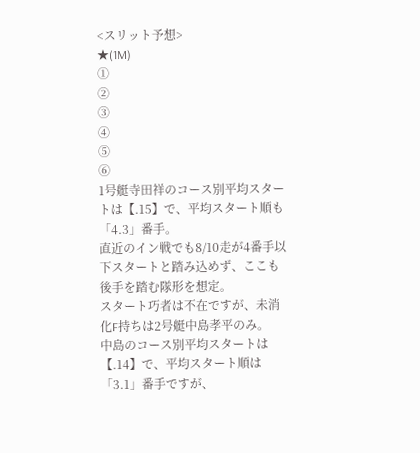<スリット予想>
★(1M)
①
②
③
④
⑤
⑥
1号艇寺田祥のコース別平均スタートは【.15】で、平均スタート順も「4.3」番手。
直近のイン戦でも8/10走が4番手以下スタートと踏み込めず、ここも後手を踏む隊形を想定。
スタート巧者は不在ですが、未消化F持ちは2号艇中島孝平のみ。
中島のコース別平均スタートは【.14】で、平均スタート順は「3.1」番手ですが、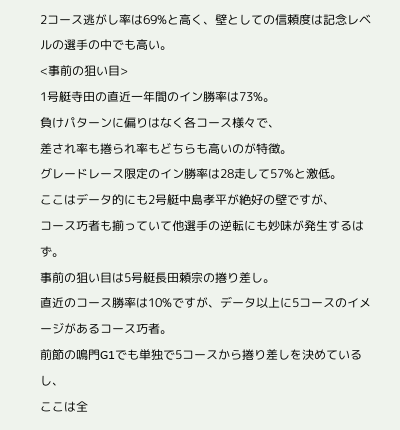2コース逃がし率は69%と高く、壁としての信頼度は記念レベルの選手の中でも高い。
<事前の狙い目>
1号艇寺田の直近一年間のイン勝率は73%。
負けパターンに偏りはなく各コース様々で、
差され率も捲られ率もどちらも高いのが特徴。
グレードレース限定のイン勝率は28走して57%と激低。
ここはデータ的にも2号艇中島孝平が絶好の壁ですが、
コース巧者も揃っていて他選手の逆転にも妙味が発生するはず。
事前の狙い目は5号艇長田頼宗の捲り差し。
直近のコース勝率は10%ですが、データ以上に5コースのイメージがあるコース巧者。
前節の鳴門G1でも単独で5コースから捲り差しを決めているし、
ここは全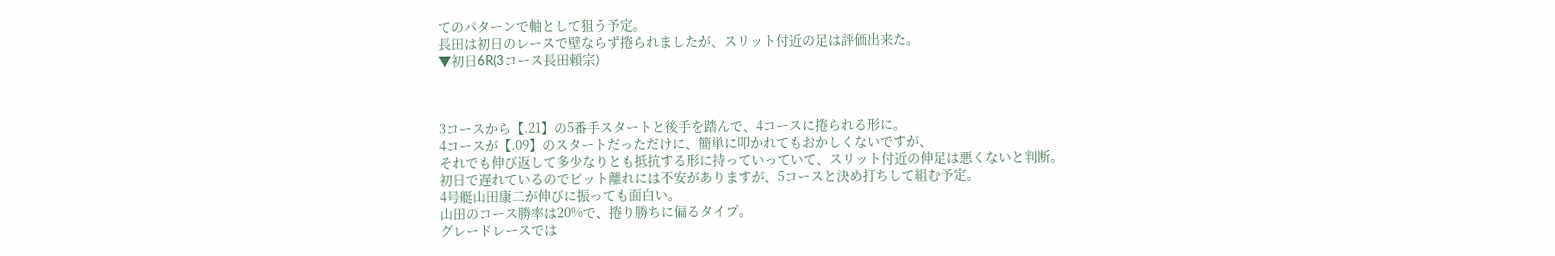てのパターンで軸として狙う予定。
長田は初日のレースで壁ならず捲られましたが、スリット付近の足は評価出来た。
▼初日6R(3コース長田頼宗)



3コースから【.21】の5番手スタートと後手を踏んで、4コースに捲られる形に。
4コースが【.09】のスタートだっただけに、簡単に叩かれてもおかしくないですが、
それでも伸び返して多少なりとも抵抗する形に持っていっていて、スリット付近の伸足は悪くないと判断。
初日で遅れているのでピット離れには不安がありますが、5コースと決め打ちして組む予定。
4号艇山田康二が伸びに振っても面白い。
山田のコース勝率は20%で、捲り勝ちに偏るタイプ。
グレードレースでは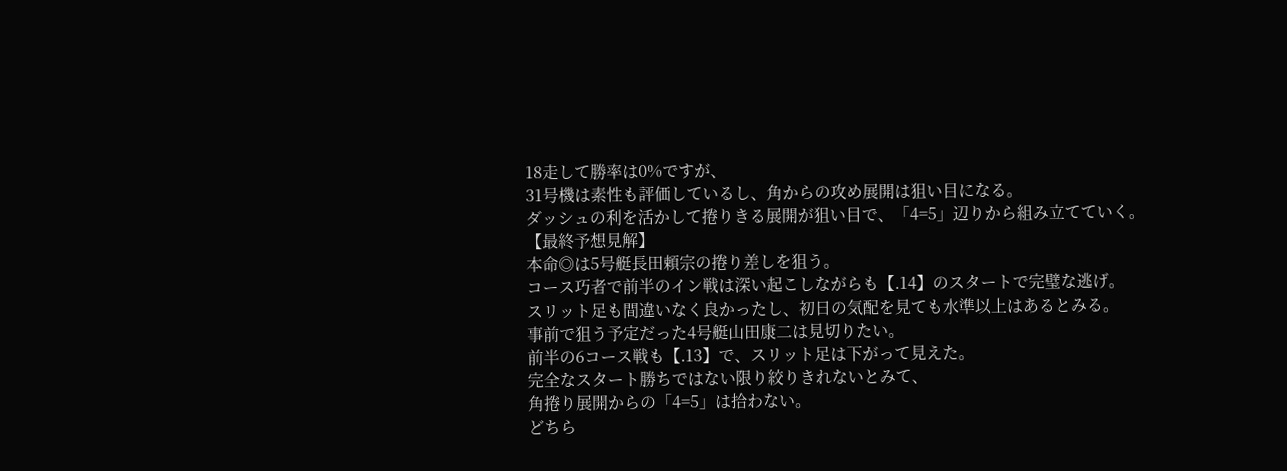18走して勝率は0%ですが、
31号機は素性も評価しているし、角からの攻め展開は狙い目になる。
ダッシュの利を活かして捲りきる展開が狙い目で、「4=5」辺りから組み立てていく。
【最終予想見解】
本命◎は5号艇長田頼宗の捲り差しを狙う。
コース巧者で前半のイン戦は深い起こしながらも【.14】のスタートで完璧な逃げ。
スリット足も間違いなく良かったし、初日の気配を見ても水準以上はあるとみる。
事前で狙う予定だった4号艇山田康二は見切りたい。
前半の6コース戦も【.13】で、スリット足は下がって見えた。
完全なスタート勝ちではない限り絞りきれないとみて、
角捲り展開からの「4=5」は拾わない。
どちら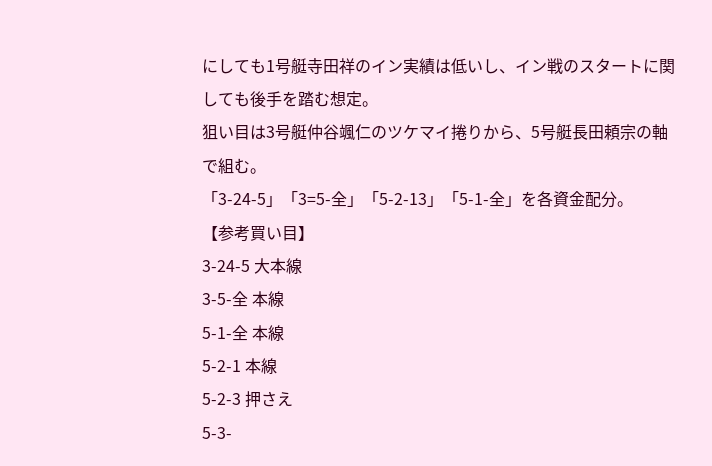にしても1号艇寺田祥のイン実績は低いし、イン戦のスタートに関しても後手を踏む想定。
狙い目は3号艇仲谷颯仁のツケマイ捲りから、5号艇長田頼宗の軸で組む。
「3-24-5」「3=5-全」「5-2-13」「5-1-全」を各資金配分。
【参考買い目】
3-24-5 大本線
3-5-全 本線
5-1-全 本線
5-2-1 本線
5-2-3 押さえ
5-3-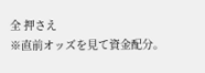全 押さえ
※直前オッズを見て資金配分。